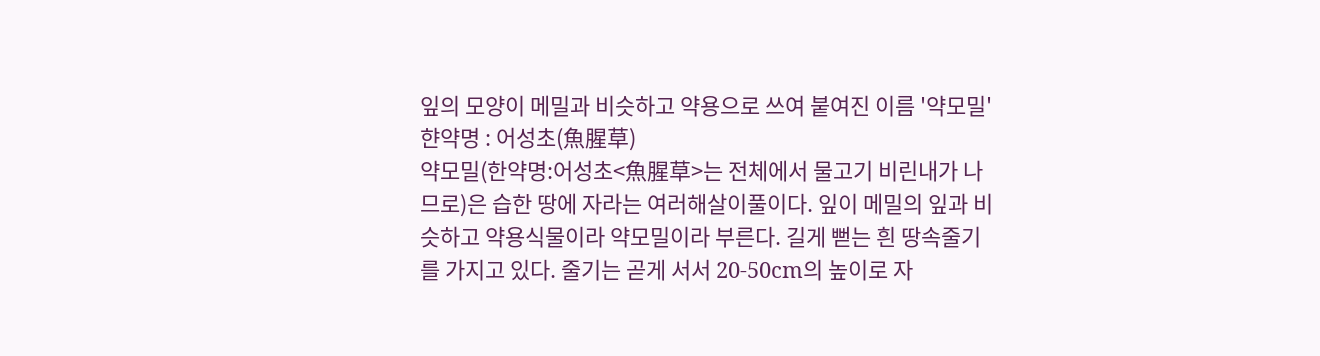잎의 모양이 메밀과 비슷하고 약용으로 쓰여 붙여진 이름 '약모밀' 햔약명 : 어성초(魚腥草)
약모밀(한약명:어성초<魚腥草>는 전체에서 물고기 비린내가 나므로)은 습한 땅에 자라는 여러해살이풀이다. 잎이 메밀의 잎과 비슷하고 약용식물이라 약모밀이라 부른다. 길게 뻗는 흰 땅속줄기를 가지고 있다. 줄기는 곧게 서서 20-50cm의 높이로 자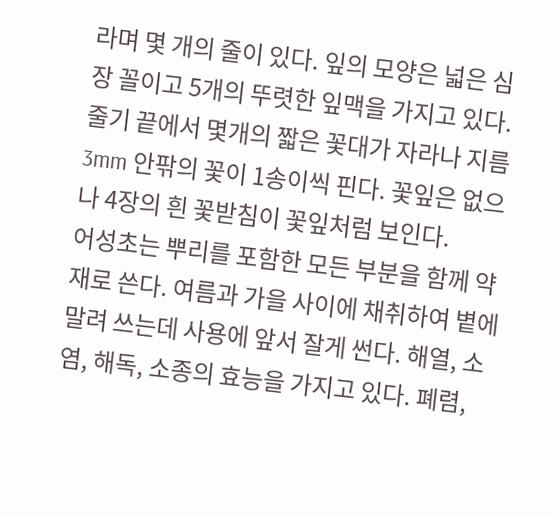라며 몇 개의 줄이 있다. 잎의 모양은 넓은 심장 꼴이고 5개의 뚜렷한 잎맥을 가지고 있다.줄기 끝에서 몇개의 짧은 꽃대가 자라나 지름 3mm 안팎의 꽃이 1송이씩 핀다. 꽃잎은 없으나 4장의 흰 꽃받침이 꽃잎처럼 보인다.
어성초는 뿌리를 포함한 모든 부분을 함께 약재로 쓴다. 여름과 가을 사이에 채취하여 볕에 말려 쓰는데 사용에 앞서 잘게 썬다. 해열, 소염, 해독, 소종의 효능을 가지고 있다. 폐렴,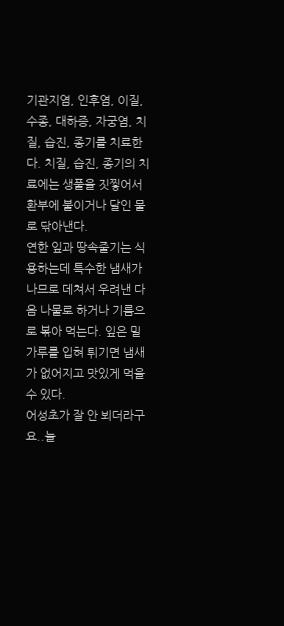기관지염, 인후염, 이질, 수종, 대하증, 자궁염, 치질, 습진, 종기를 치료한다. 치질, 습진, 종기의 치료에는 생풀을 짓찧어서 환부에 붙이거나 달인 물로 닦아낸다.
연한 잎과 땅속줄기는 식용하는데 특수한 냄새가 나므로 데쳐서 우려낸 다음 나물로 하거나 기름으로 볶아 먹는다. 잎은 밀가루를 입혀 튀기면 냄새가 없어지고 맛있게 먹을 수 있다.
어성초가 잘 안 뵈더라구요..늘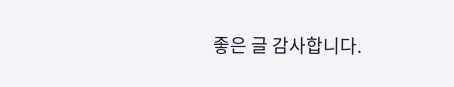좋은 글 감사합니다.